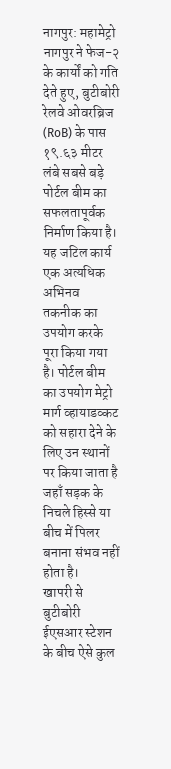नागपुर: महामेट्रो नागपुर ने फेज-२ के कार्यों को गति देते हुए, बुटीबोरी रेलवे ओवरब्रिज (RoB) के पास १९.६३ मीटर लंबे सबसे बड़े पोर्टल बीम का सफलतापूर्वक निर्माण किया है। यह जटिल कार्य एक अत्यधिक अभिनव तकनीक का उपयोग करके पूरा किया गया है। पोर्टल बीम का उपयोग मेट्रो मार्ग व्हायाडव्कट को सहारा देने के लिए उन स्थानों पर किया जाता है जहाँ सड़क के निचले हिस्से या बीच में पिलर बनाना संभव नहीं होता है।
खापरी से बुटीबोरी ईएसआर स्टेशन के बीच ऐसे कुल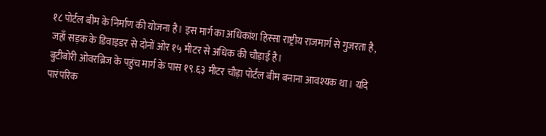१८ पोर्टल बीम के निर्माण की योजना है। इस मार्ग का अधिकांश हिस्सा राष्ट्रीय राजमार्ग से गुजरता है, जहाँ सड़क के डिवाइडर से दोनों ओर १५ मीटर से अधिक की चौड़ाई है।
बुटीबोरी ओवरब्रिज के पहुंच मार्ग के पास १९.६३ मीटर चौड़ा पोर्टल बीम बनाना आवश्यक था। यदि पारंपरिक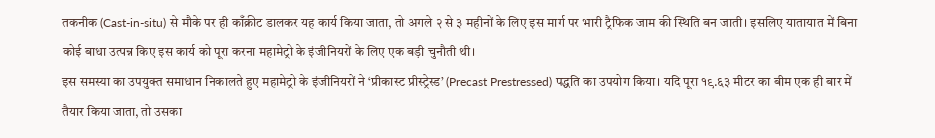तकनीक (Cast-in-situ) से मौके पर ही काँक्रीट डालकर यह कार्य किया जाता, तो अगले २ से ३ महीनों के लिए इस मार्ग पर भारी ट्रैफिक जाम की स्थिति बन जाती। इसलिए यातायात में बिना कोई बाधा उत्पन्न किए इस कार्य को पूरा करना महामेट्रो के इंजीनियरों के लिए एक बड़ी चुनौती थी।
इस समस्या का उपयुक्त समाधान निकालते हुए महामेट्रो के इंजीनियरों ने ‘प्रीकास्ट प्रीस्ट्रेस्ड’ (Precast Prestressed) पद्धति का उपयोग किया। यदि पूरा १९.६३ मीटर का बीम एक ही बार में तैयार किया जाता, तो उसका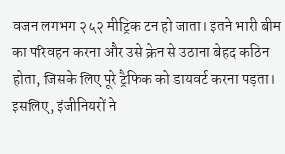वजन लगभग २५२ मीट्रिक टन हो जाता। इतने भारी बीम का परिवहन करना और उसे क्रेन से उठाना बेहद कठिन होता, जिसके लिए पूरे ट्रैफिक को डायवर्ट करना पड़ता।
इसलिए, इंजीनियरों ने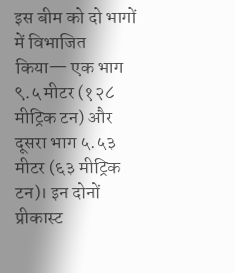इस बीम को दो भागों में विभाजित किया— एक भाग ९.५ मीटर (१२८ मीट्रिक टन) और दूसरा भाग ५.५३ मीटर (६३ मीट्रिक टन)। इन दोनों प्रीकास्ट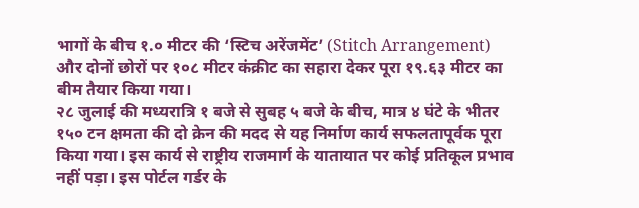भागों के बीच १.० मीटर की ‘स्टिच अरेंजमेंट’ (Stitch Arrangement) और दोनों छोरों पर १०८ मीटर कंक्रीट का सहारा देकर पूरा १९.६३ मीटर का बीम तैयार किया गया।
२८ जुलाई की मध्यरात्रि १ बजे से सुबह ५ बजे के बीच, मात्र ४ घंटे के भीतर १५० टन क्षमता की दो क्रेन की मदद से यह निर्माण कार्य सफलतापूर्वक पूरा किया गया। इस कार्य से राष्ट्रीय राजमार्ग के यातायात पर कोई प्रतिकूल प्रभाव नहीं पड़ा। इस पोर्टल गर्डर के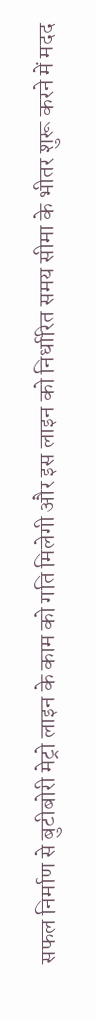सफल निर्माण से बुटीबोरी मेट्रो लाइन के काम को गति मिलेगी और इस लाइन को निर्धारित समय सीमा के भीतर शुरू करने में मदद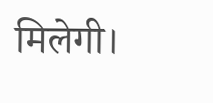मिलेगी।